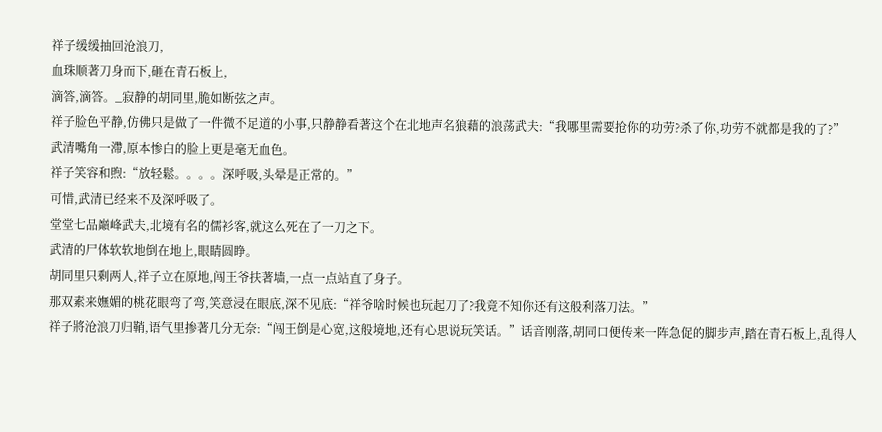祥子缓缓抽回沧浪刀,
血珠顺著刀身而下,砸在青石板上,
滴答,滴答。_寂静的胡同里,脆如断弦之声。
祥子脸色平静,仿佛只是做了一件微不足道的小事,只静静看著这个在北地声名狼藉的浪荡武夫:“我哪里需要抢你的功劳?杀了你,功劳不就都是我的了?”
武清嘴角一滯,原本惨白的脸上更是毫无血色。
祥子笑容和煦:“放轻鬆。。。。深呼吸,头晕是正常的。”
可惜,武清已经来不及深呼吸了。
堂堂七品巔峰武夫,北境有名的儒衫客,就这么死在了一刀之下。
武清的尸体软软地倒在地上,眼睛圆睁。
胡同里只剩两人,祥子立在原地,闯王爷扶著墙,一点一点站直了身子。
那双素来嫵媚的桃花眼弯了弯,笑意浸在眼底,深不见底:“祥爷啥时候也玩起刀了?我竟不知你还有这般利落刀法。”
祥子將沧浪刀归鞘,语气里掺著几分无奈:“闯王倒是心宽,这般境地,还有心思说玩笑话。”话音刚落,胡同口便传来一阵急促的脚步声,踏在青石板上,乱得人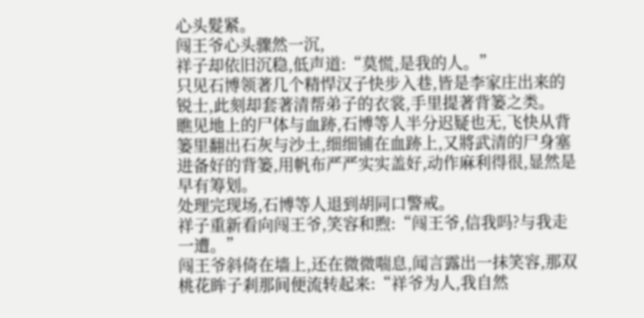心头髮紧。
闯王爷心头骤然一沉,
祥子却依旧沉稳,低声道:“莫慌,是我的人。”
只见石博领著几个精悍汉子快步入巷,皆是李家庄出来的锐士,此刻却套著清帮弟子的衣裳,手里提著背篓之类。
瞧见地上的尸体与血跡,石博等人半分迟疑也无,飞快从背篓里翻出石灰与沙土,细细铺在血跡上,又將武清的尸身塞进备好的背篓,用帆布严严实实盖好,动作麻利得很,显然是早有筹划。
处理完现场,石博等人退到胡同口警戒。
祥子重新看向闯王爷,笑容和煦:“闯王爷,信我吗?与我走一遭。”
闯王爷斜倚在墙上,还在微微喘息,闻言露出一抹笑容,那双桃花眸子剎那间便流转起来:“祥爷为人,我自然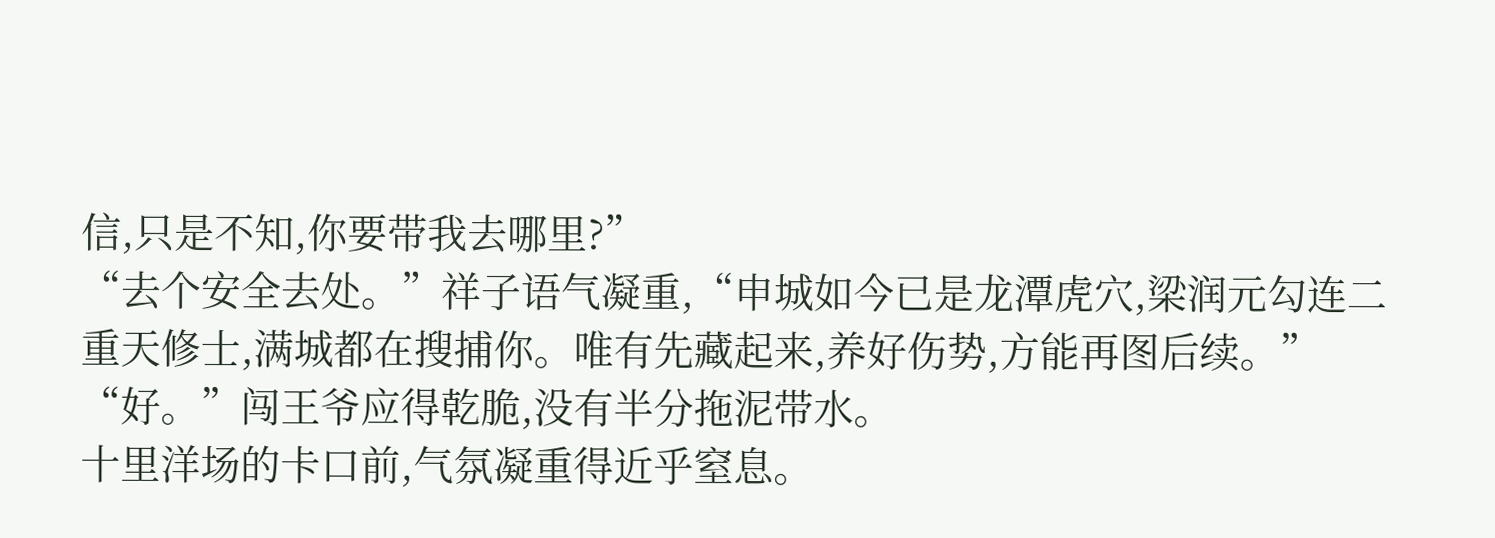信,只是不知,你要带我去哪里?”
“去个安全去处。”祥子语气凝重,“申城如今已是龙潭虎穴,梁润元勾连二重天修士,满城都在搜捕你。唯有先藏起来,养好伤势,方能再图后续。”
“好。”闯王爷应得乾脆,没有半分拖泥带水。
十里洋场的卡口前,气氛凝重得近乎窒息。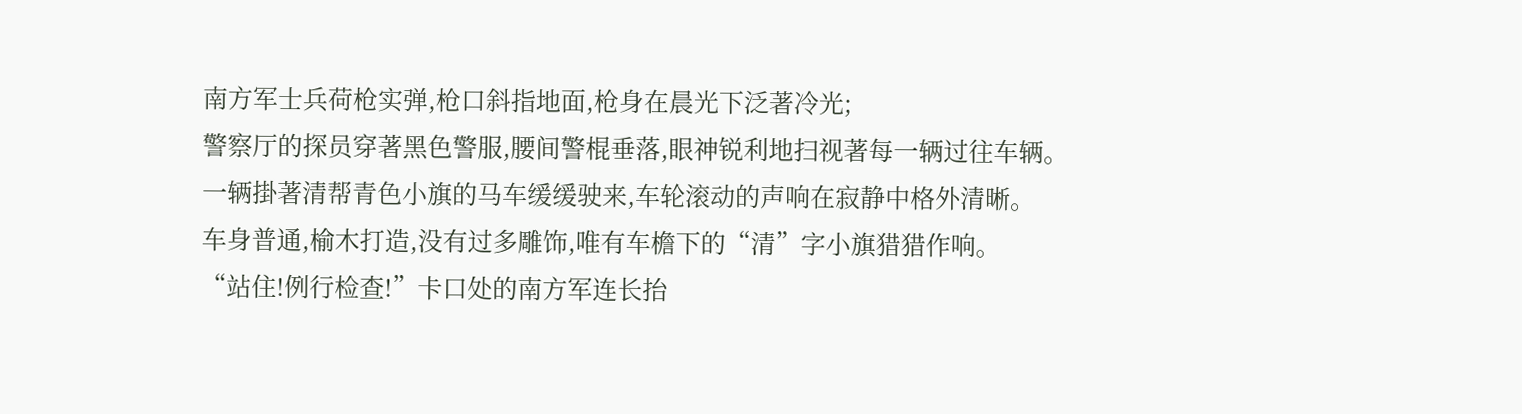南方军士兵荷枪实弹,枪口斜指地面,枪身在晨光下泛著冷光;
警察厅的探员穿著黑色警服,腰间警棍垂落,眼神锐利地扫视著每一辆过往车辆。
一辆掛著清帮青色小旗的马车缓缓驶来,车轮滚动的声响在寂静中格外清晰。
车身普通,榆木打造,没有过多雕饰,唯有车檐下的“清”字小旗猎猎作响。
“站住!例行检查!”卡口处的南方军连长抬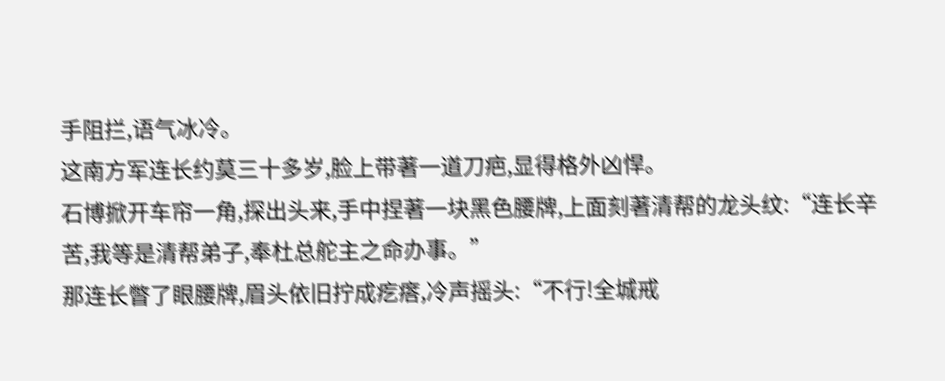手阻拦,语气冰冷。
这南方军连长约莫三十多岁,脸上带著一道刀疤,显得格外凶悍。
石博掀开车帘一角,探出头来,手中捏著一块黑色腰牌,上面刻著清帮的龙头纹:“连长辛苦,我等是清帮弟子,奉杜总舵主之命办事。”
那连长瞥了眼腰牌,眉头依旧拧成疙瘩,冷声摇头:“不行!全城戒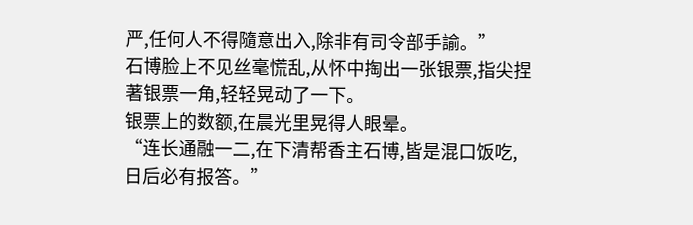严,任何人不得隨意出入,除非有司令部手諭。”
石博脸上不见丝毫慌乱,从怀中掏出一张银票,指尖捏著银票一角,轻轻晃动了一下。
银票上的数额,在晨光里晃得人眼晕。
“连长通融一二,在下清帮香主石博,皆是混口饭吃,日后必有报答。”